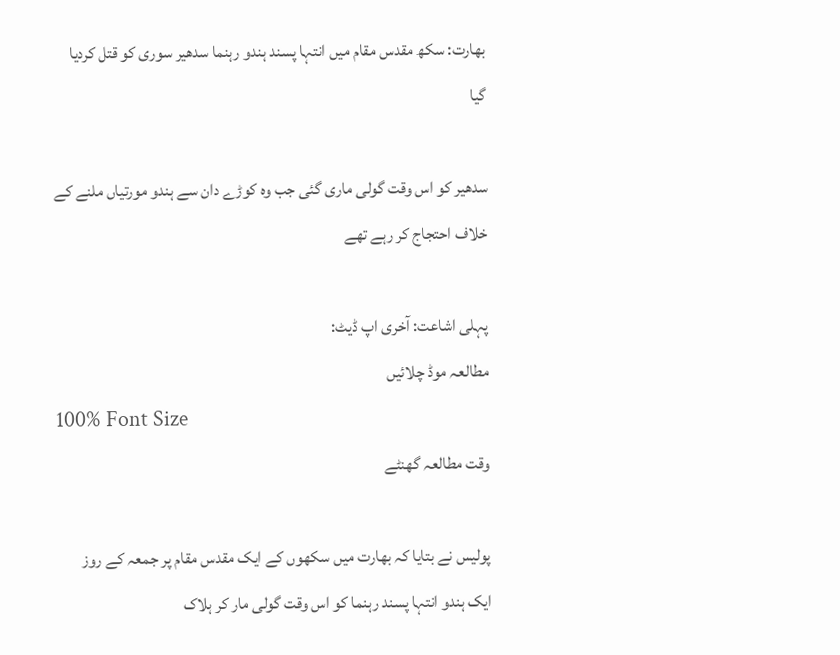بھارت: سکھ مقدس مقام میں انتہا پسند ہندو رہنما سدھیر سوری کو قتل کردیا گیا

سدھیر کو اس وقت گولی ماری گئی جب وہ کوڑے دان سے ہندو مورتیاں ملنے کے خلاف احتجاج کر رہے تھے

پہلی اشاعت: آخری اپ ڈیٹ:
مطالعہ موڈ چلائیں
100% Font Size
وقت مطالعہ گھنٹے

پولیس نے بتایا کہ بھارت میں سکھوں کے ایک مقدس مقام پر جمعہ کے روز ایک ہندو انتہا پسند رہنما کو اس وقت گولی مار کر ہلاک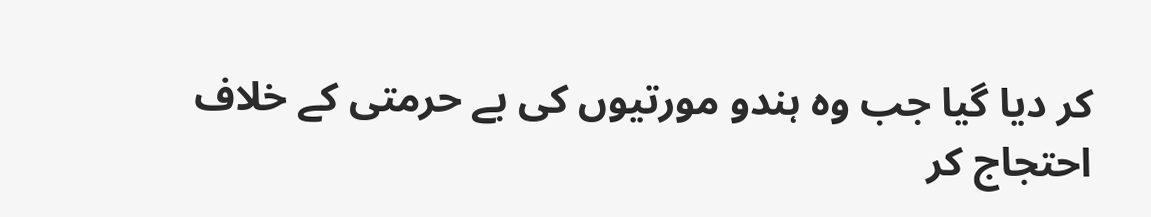کر دیا گیا جب وہ ہندو مورتیوں کی بے حرمتی کے خلاف احتجاج کر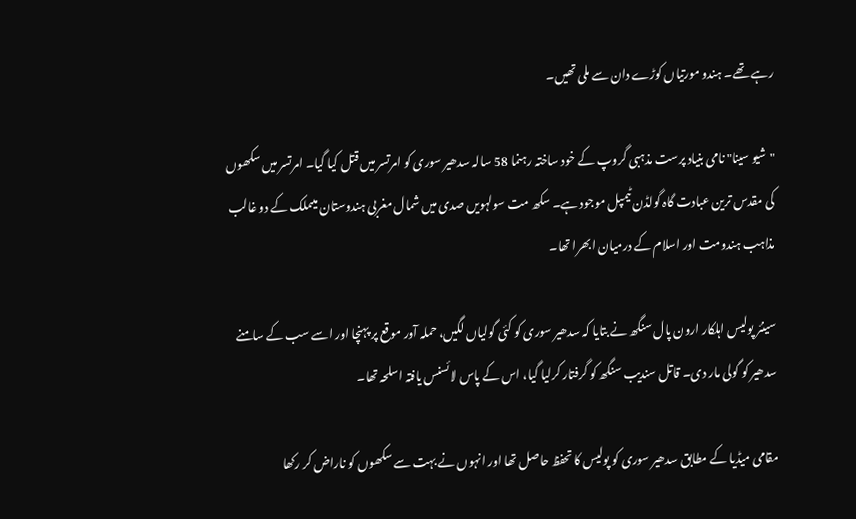رہے تھے۔ ہندو مورتیاں کوڑے دان سے ملی تھیں۔

"شیو سینا" نامی بنیاد پرست مذہبی گروپ کے خود ساختہ رہنما 58 سالہ سدھیر سوری کو امرتسر میں قتل کیا گیا۔ امرتسر میں سکھوں کی مقدس ترین عبادت گاہ گولڈن ٹیمپل موجود ہے۔ سکھ مت سولہویں صدی میں شمال مغربی ہندوستان میںملک کے دو غالب مذاہب ہندومت اور اسلام کے درمیان ابھرا تھا۔

سینئر پولیس اہلکار ارون پال سنگھ نے بتایا کہ سدھیر سوری کو کئی گولیاں لگیں، حملہ آور موقع پر پہنچا اور اسے سب کے سامنے سدھیر کو گولی مار دی۔ قاتل سندیب سنگھ کو گرفتار کرلیا گیا، اس کے پاس لائسنس یافتہ اسلحہ تھا۔

مقامی میڈیا کے مطابق سدھیر سوری کو پولیس کا تحفظ حاصل تھا اور انہوں نے بہت سے سکھوں کو ناراض کر رکھا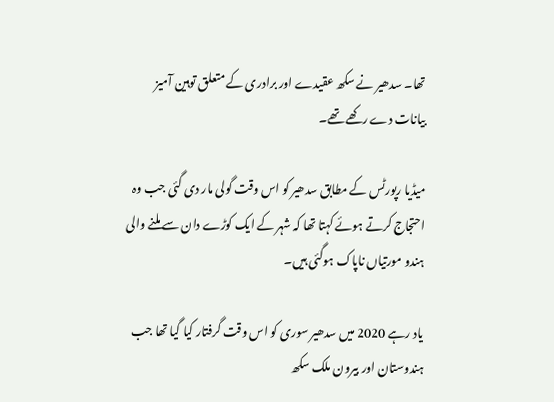تھا۔ سدھیر نے سکھ عقیدے اور برادری کے متعلق توہین آمیز بیانات دے رکھے تھے۔

میڈیا رپورٹس کے مطابق سدھیر کو اس وقت گولی مار دی گئی جب وہ احتجاج کرتے ہوئے کہتا تھا کہ شہر کے ایک کوڑے دان سے ملنے والی ہندو مورتیاں ناپاک ہوگئی ہیں۔

یاد رہے 2020 میں سدھیر سوری کو اس وقت گرفتار کیا گیا تھا جب ہندوستان اور بیرون ملک سکھ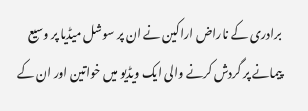برادری کے ناراض اراکین نے ان پر سوشل میڈیا پر وسیع پیمانے پر گردش کرنے والی ایک ویڈیو میں خواتین اور ان کے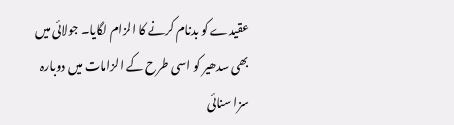عقیدے کو بدنام کرنے کا الزام لگایا۔ جولائی میں بھی سدھیر کو اسی طرح کے الزامات میں دوبارہ سزا سنائی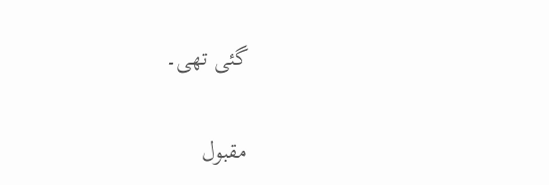گئی تھی۔

مقبول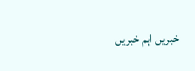خبریں اہم خبریں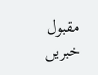مقبول خبریں